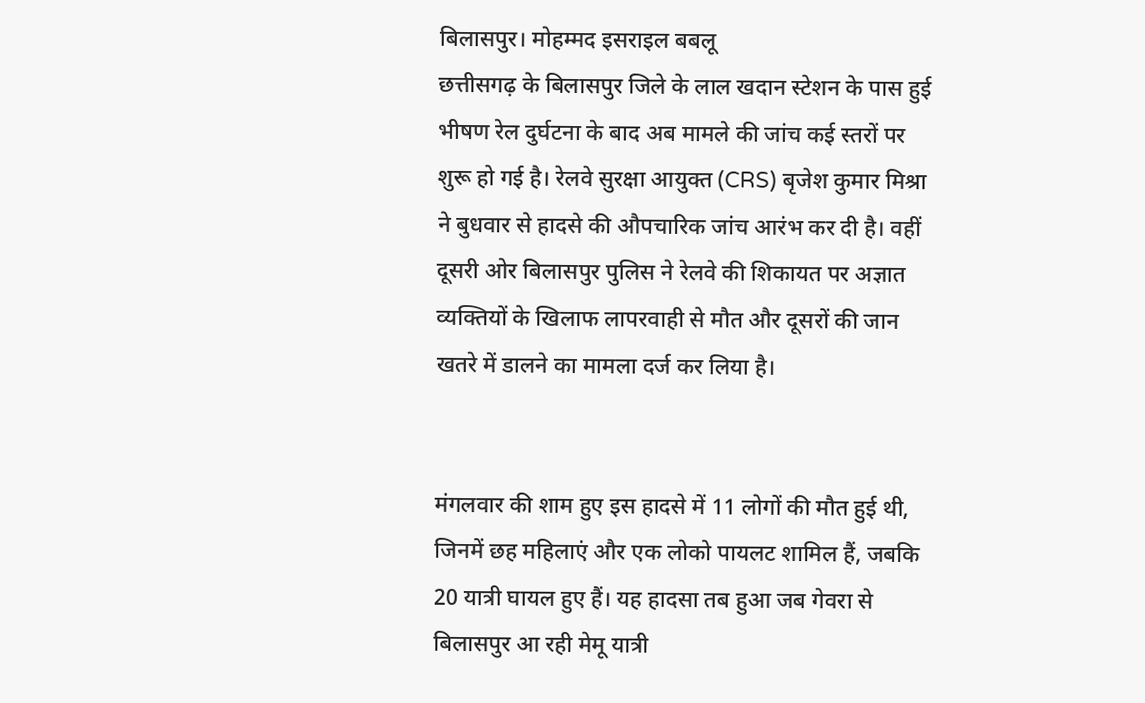बिलासपुर। मोहम्मद इसराइल बबलू
छत्तीसगढ़ के बिलासपुर जिले के लाल खदान स्टेशन के पास हुई भीषण रेल दुर्घटना के बाद अब मामले की जांच कई स्तरों पर शुरू हो गई है। रेलवे सुरक्षा आयुक्त (CRS) बृजेश कुमार मिश्रा ने बुधवार से हादसे की औपचारिक जांच आरंभ कर दी है। वहीं दूसरी ओर बिलासपुर पुलिस ने रेलवे की शिकायत पर अज्ञात व्यक्तियों के खिलाफ लापरवाही से मौत और दूसरों की जान खतरे में डालने का मामला दर्ज कर लिया है।


मंगलवार की शाम हुए इस हादसे में 11 लोगों की मौत हुई थी, जिनमें छह महिलाएं और एक लोको पायलट शामिल हैं, जबकि 20 यात्री घायल हुए हैं। यह हादसा तब हुआ जब गेवरा से बिलासपुर आ रही मेमू यात्री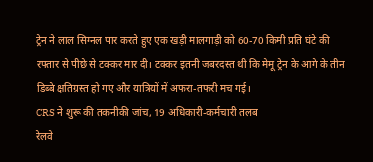ट्रेन ने लाल सिग्नल पार करते हुए एक खड़ी मालगाड़ी को 60-70 किमी प्रति घंटे की रफ्तार से पीछे से टक्कर मार दी। टक्कर इतनी जबरदस्त थी कि मेमू ट्रेन के आगे के तीन डिब्बे क्षतिग्रस्त हो गए और यात्रियों में अफरा-तफरी मच गई।
CRS ने शुरू की तकनीकी जांच, 19 अधिकारी-कर्मचारी तलब
रेलवे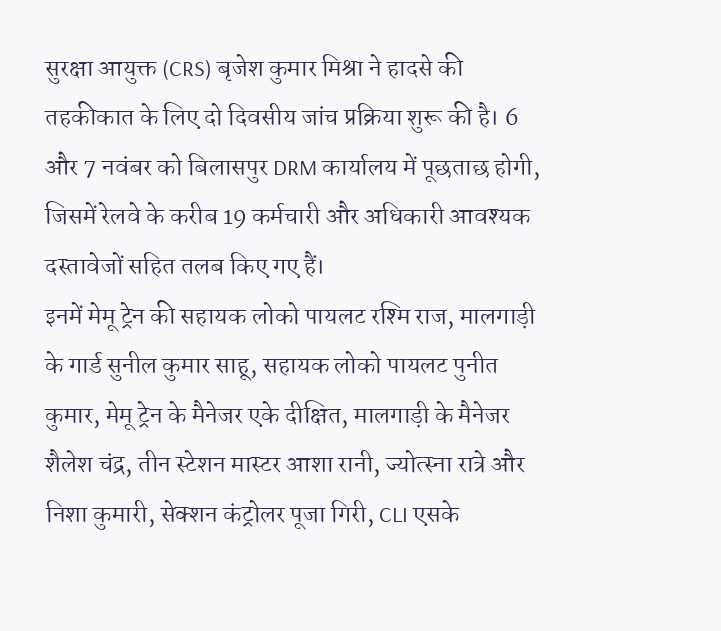सुरक्षा आयुक्त (CRS) बृजेश कुमार मिश्रा ने हादसे की तहकीकात के लिए दो दिवसीय जांच प्रक्रिया शुरू की है। 6 और 7 नवंबर को बिलासपुर DRM कार्यालय में पूछताछ होगी, जिसमें रेलवे के करीब 19 कर्मचारी और अधिकारी आवश्यक दस्तावेजों सहित तलब किए गए हैं।
इनमें मेमू ट्रेन की सहायक लोको पायलट रश्मि राज, मालगाड़ी के गार्ड सुनील कुमार साहू, सहायक लोको पायलट पुनीत कुमार, मेमू ट्रेन के मैनेजर एके दीक्षित, मालगाड़ी के मैनेजर शैलेश चंद्र, तीन स्टेशन मास्टर आशा रानी, ज्योत्स्ना रात्रे और निशा कुमारी, सेक्शन कंट्रोलर पूजा गिरी, CLI एसके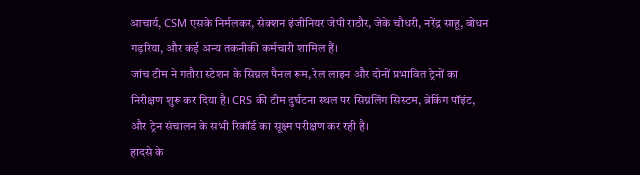आचार्य, CSM एसके निर्मलकर, सेक्शन इंजीनियर जेपी राठौर, जेके चौधरी, नरेंद्र साहू, बोधन गड़रिया, और कई अन्य तकनीकी कर्मचारी शामिल हैं।
जांच टीम ने गतौरा स्टेशन के सिग्नल पैनल रूम, रेल लाइन और दोनों प्रभावित ट्रेनों का निरीक्षण शुरू कर दिया है। CRS की टीम दुर्घटना स्थल पर सिग्नलिंग सिस्टम, ब्रेकिंग पॉइंट, और ट्रेन संचालन के सभी रिकॉर्ड का सूक्ष्म परीक्षण कर रही है।
हादसे के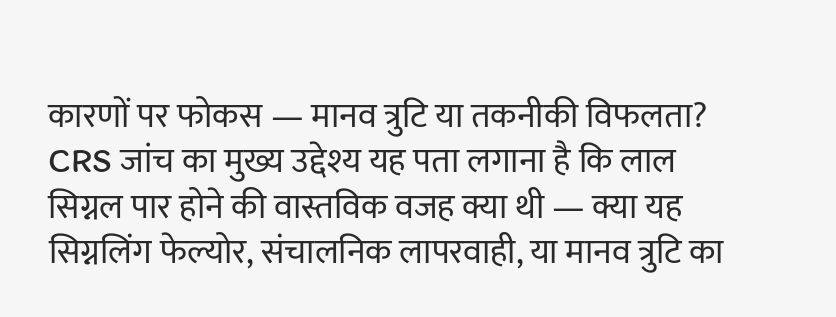कारणों पर फोकस — मानव त्रुटि या तकनीकी विफलता?
CRS जांच का मुख्य उद्देश्य यह पता लगाना है कि लाल सिग्नल पार होने की वास्तविक वजह क्या थी — क्या यह सिग्नलिंग फेल्योर, संचालनिक लापरवाही, या मानव त्रुटि का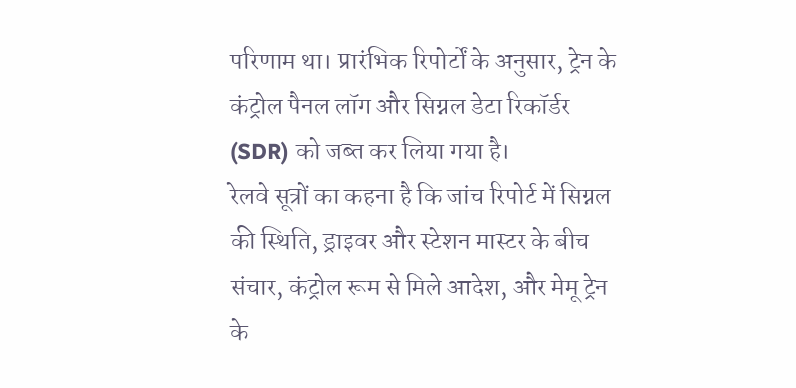परिणाम था। प्रारंभिक रिपोर्टों के अनुसार, ट्रेन के कंट्रोल पैनल लॉग और सिग्नल डेटा रिकॉर्डर (SDR) को जब्त कर लिया गया है।
रेलवे सूत्रों का कहना है कि जांच रिपोर्ट में सिग्नल की स्थिति, ड्राइवर और स्टेशन मास्टर के बीच संचार, कंट्रोल रूम से मिले आदेश, और मेमू ट्रेन के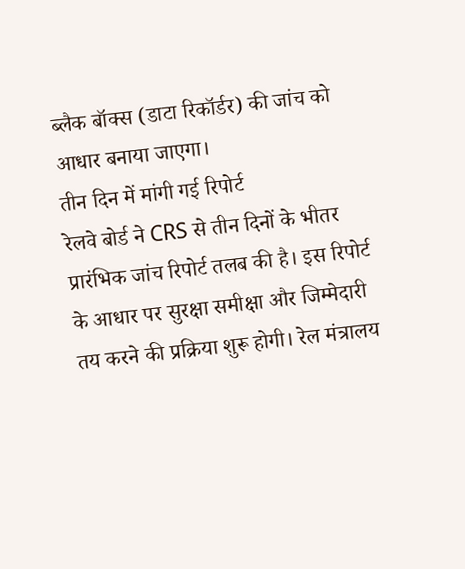ब्लैक बॉक्स (डाटा रिकॉर्डर) की जांच को आधार बनाया जाएगा।
तीन दिन में मांगी गई रिपोर्ट
रेलवे बोर्ड ने CRS से तीन दिनों के भीतर प्रारंभिक जांच रिपोर्ट तलब की है। इस रिपोर्ट के आधार पर सुरक्षा समीक्षा और जिम्मेदारी तय करने की प्रक्रिया शुरू होगी। रेल मंत्रालय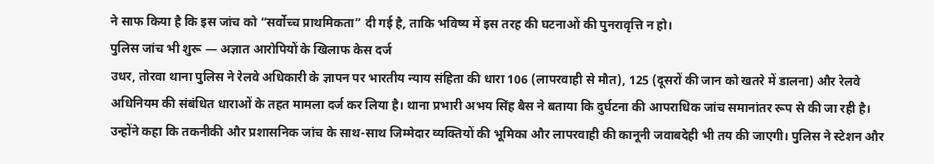ने साफ किया है कि इस जांच को “सर्वोच्च प्राथमिकता” दी गई है, ताकि भविष्य में इस तरह की घटनाओं की पुनरावृत्ति न हो।
पुलिस जांच भी शुरू — अज्ञात आरोपियों के खिलाफ केस दर्ज
उधर, तोरवा थाना पुलिस ने रेलवे अधिकारी के ज्ञापन पर भारतीय न्याय संहिता की धारा 106 (लापरवाही से मौत), 125 (दूसरों की जान को खतरे में डालना) और रेलवे अधिनियम की संबंधित धाराओं के तहत मामला दर्ज कर लिया है। थाना प्रभारी अभय सिंह बैस ने बताया कि दुर्घटना की आपराधिक जांच समानांतर रूप से की जा रही है।
उन्होंने कहा कि तकनीकी और प्रशासनिक जांच के साथ-साथ जिम्मेदार व्यक्तियों की भूमिका और लापरवाही की कानूनी जवाबदेही भी तय की जाएगी। पुलिस ने स्टेशन और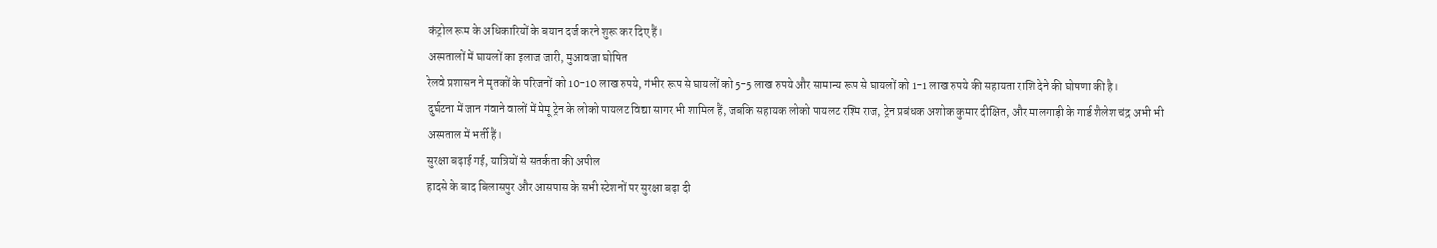कंट्रोल रूम के अधिकारियों के बयान दर्ज करने शुरू कर दिए हैं।
अस्पतालों में घायलों का इलाज जारी, मुआवजा घोषित
रेलवे प्रशासन ने मृतकों के परिजनों को 10-10 लाख रुपये, गंभीर रूप से घायलों को 5-5 लाख रुपये और सामान्य रूप से घायलों को 1-1 लाख रुपये की सहायता राशि देने की घोषणा की है।
दुर्घटना में जान गंवाने वालों में मेमू ट्रेन के लोको पायलट विद्या सागर भी शामिल हैं, जबकि सहायक लोको पायलट रश्मि राज, ट्रेन प्रबंधक अशोक कुमार दीक्षित, और मालगाड़ी के गार्ड शैलेश चंद्र अभी भी अस्पताल में भर्ती हैं।
सुरक्षा बढ़ाई गई, यात्रियों से सतर्कता की अपील
हादसे के बाद बिलासपुर और आसपास के सभी स्टेशनों पर सुरक्षा बढ़ा दी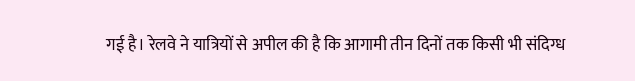गई है। रेलवे ने यात्रियों से अपील की है कि आगामी तीन दिनों तक किसी भी संदिग्ध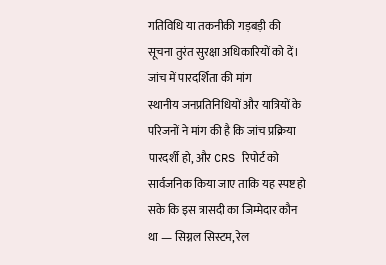गतिविधि या तकनीकी गड़बड़ी की सूचना तुरंत सुरक्षा अधिकारियों को दें।
जांच में पारदर्शिता की मांग
स्थानीय जनप्रतिनिधियों और यात्रियों के परिजनों ने मांग की है कि जांच प्रक्रिया पारदर्शी हो, और CRS रिपोर्ट को सार्वजनिक किया जाए ताकि यह स्पष्ट हो सके कि इस त्रासदी का जिम्मेदार कौन था — सिग्नल सिस्टम, रेल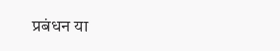प्रबंधन या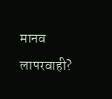मानव लापरवाही?